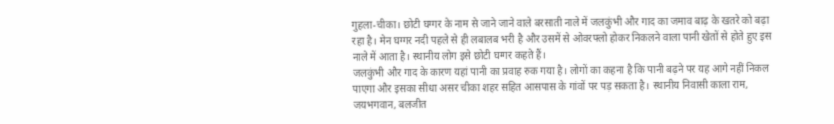गुहला-चीका। छोटी घग्गर के नाम से जाने जाने वाले बरसाती नाले में जलकुंभी और गाद का जमाव बाढ़ के खतरे को बढ़ा रहा है। मेन घग्गर नदी पहले से ही लबालब भरी है और उसमें से ओवरफ्लो होकर निकलने वाला पानी खेतों से होते हुए इस नाले में आता है। स्थानीय लोग इसे छोटी घग्गर कहते हैं।
जलकुंभी और गाद के कारण यहां पानी का प्रवाह रुक गया है। लोगों का कहना है कि पानी बढ़ने पर यह आगे नहीं निकल पाएगा और इसका सीधा असर चीका शहर सहित आसपास के गांवों पर पड़ सकता है। स्थानीय निवासी काला राम, जयभगवान, बलजीत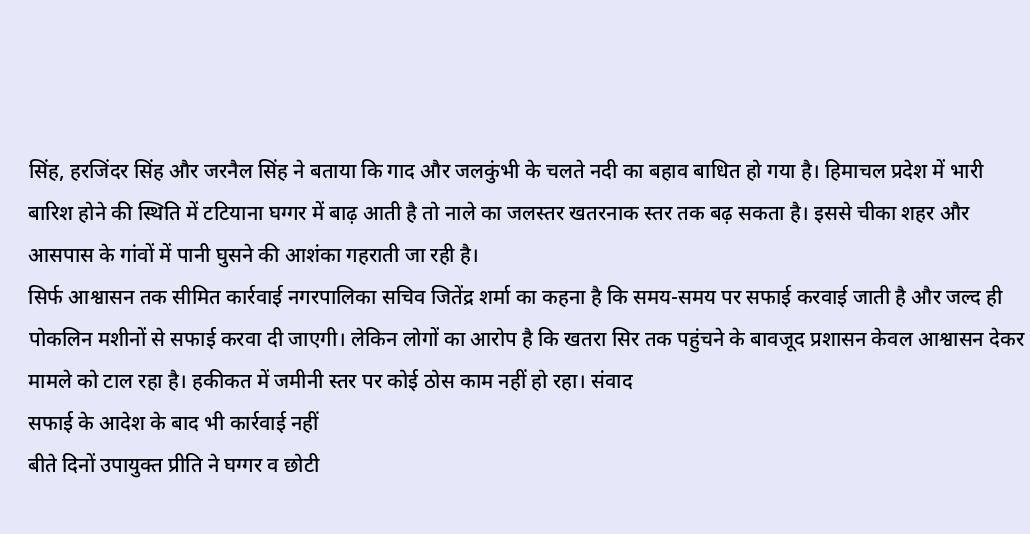सिंह, हरजिंदर सिंह और जरनैल सिंह ने बताया कि गाद और जलकुंभी के चलते नदी का बहाव बाधित हो गया है। हिमाचल प्रदेश में भारी बारिश होने की स्थिति में टटियाना घग्गर में बाढ़ आती है तो नाले का जलस्तर खतरनाक स्तर तक बढ़ सकता है। इससे चीका शहर और आसपास के गांवों में पानी घुसने की आशंका गहराती जा रही है।
सिर्फ आश्वासन तक सीमित कार्रवाई नगरपालिका सचिव जितेंद्र शर्मा का कहना है कि समय-समय पर सफाई करवाई जाती है और जल्द ही पोकलिन मशीनों से सफाई करवा दी जाएगी। लेकिन लोगों का आरोप है कि खतरा सिर तक पहुंचने के बावजूद प्रशासन केवल आश्वासन देकर मामले को टाल रहा है। हकीकत में जमीनी स्तर पर कोई ठोस काम नहीं हो रहा। संवाद
सफाई के आदेश के बाद भी कार्रवाई नहीं
बीते दिनों उपायुक्त प्रीति ने घग्गर व छोटी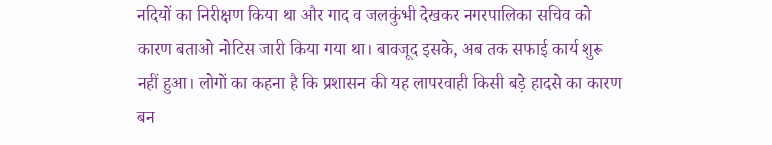नदियों का निरीक्षण किया था और गाद व जलकुंभी देखकर नगरपालिका सचिव को कारण बताओ नोटिस जारी किया गया था। बावजूद इसके, अब तक सफाई कार्य शुरू नहीं हुआ। लोगों का कहना है कि प्रशासन की यह लापरवाही किसी बड़े हादसे का कारण बन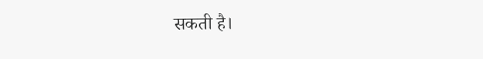सकती है।